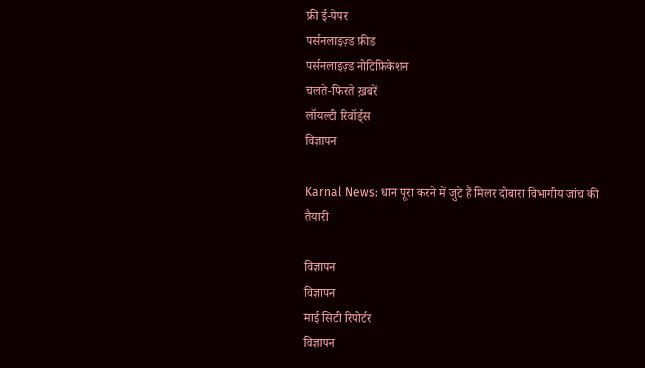फ्री ई-पेपर
पर्सनलाइज़्ड फ़ीड
पर्सनलाइज़्ड नोटिफ़िकेशन
चलते-फिरते ख़बरें
लॉयल्टी रिवॉर्ड्स
विज्ञापन

Karnal News: धान पूरा करने में जुटे हैं मिलर दोबारा विभागीय जांच की तैयारी

विज्ञापन
विज्ञापन
माई सिटी रिपोर्टर
विज्ञापन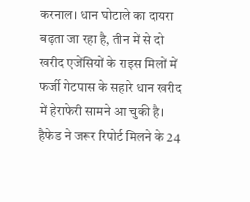करनाल। धान घोटाले का दायरा बढ़ता जा रहा है, तीन में से दो खरीद एजेंसियों के राइस मिलों में फर्जी गेटपास के सहारे धान खरीद में हेराफेरी सामने आ चुकी है। हैफेड ने जरूर रिपोर्ट मिलने के 24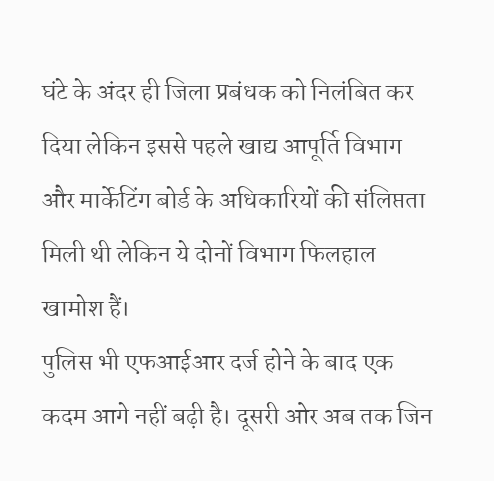घंटे के अंदर ही जिला प्रबंधक को निलंबित कर दिया लेकिन इससे पहले खाद्य आपूर्ति विभाग और मार्केटिंग बोर्ड के अधिकारियों की संलिप्तता मिली थी लेकिन ये दोनों विभाग फिलहाल खामोश हैं।
पुलिस भी एफआईआर दर्ज होने के बाद एक कदम आगे नहीं बढ़ी है। दूसरी ओर अब तक जिन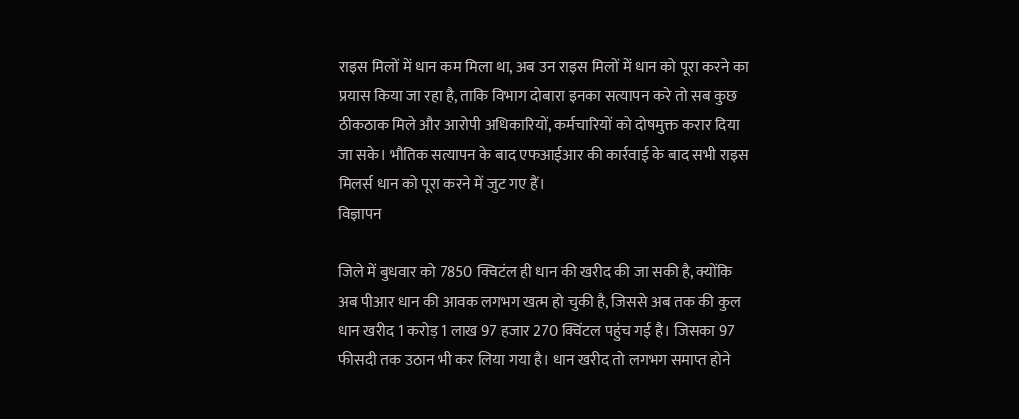राइस मिलों में धान कम मिला था, अब उन राइस मिलों में धान को पूरा करने का प्रयास किया जा रहा है, ताकि विभाग दोबारा इनका सत्यापन करे तो सब कुछ ठीकठाक मिले और आरोपी अधिकारियों, कर्मचारियों को दोषमुक्त करार दिया जा सके। भौतिक सत्यापन के बाद एफआईआर की कार्रवाई के बाद सभी राइस मिलर्स धान को पूरा करने में जुट गए हैं।
विज्ञापन

जिले में बुधवार को 7850 क्विटंल ही धान की खरीद की जा सकी है, क्योंकि अब पीआर धान की आवक लगभग खत्म हो चुकी है, जिससे अब तक की कुल धान खरीद 1 करोड़ 1 लाख 97 हजार 270 क्विंटल पहुंच गई है। जिसका 97 फीसदी तक उठान भी कर लिया गया है। धान खरीद तो लगभग समाप्त होने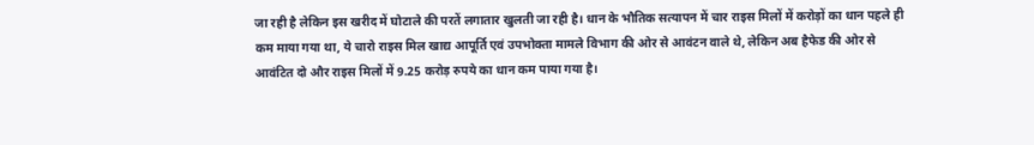जा रही है लेकिन इस खरीद में घोटाले की परतें लगातार खुलती जा रही है। धान के भौतिक सत्यापन में चार राइस मिलों में करोड़ों का धान पहले ही कम माया गया था, ये चारो राइस मिल खाद्य आपूर्ति एवं उपभोक्ता मामले विभाग की ओर से आवंटन वाले थे, लेकिन अब हैफेड की ओर से आवंटित दो और राइस मिलों में 9.25 करोड़ रुपये का धान कम पाया गया है।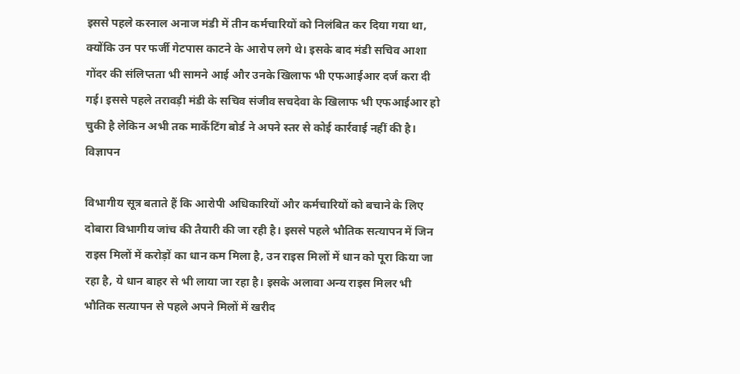इससे पहले करनाल अनाज मंडी में तीन कर्मचारियों को निलंबित कर दिया गया था, क्योंकि उन पर फर्जी गेटपास काटने के आरोप लगे थे। इसके बाद मंडी सचिव आशा गोंदर की संलिप्तता भी सामने आई और उनके खिलाफ भी एफआईआर दर्ज करा दी गई। इससे पहले तरावड़ी मंडी के सचिव संजीव सचदेवा के खिलाफ भी एफआईआर हो चुकी है लेकिन अभी तक मार्केटिंग बोर्ड ने अपने स्तर से कोई कार्रवाई नहीं की है।
विज्ञापन

विभागीय सूत्र बताते हैं कि आरोपी अधिकारियों और कर्मचारियों को बचाने के लिए दोबारा विभागीय जांच की तैयारी की जा रही है। इससे पहले भौतिक सत्यापन में जिन राइस मिलों में करोड़ों का धान कम मिला है, उन राइस मिलों में धान को पूरा किया जा रहा है, ये धान बाहर से भी लाया जा रहा है। इसके अलावा अन्य राइस मिलर भी भौतिक सत्यापन से पहले अपने मिलों में खरीद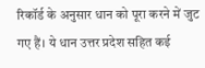रिकॉर्ड के अनुसार धान को पूरा करने में जुट गए हैं। ये धान उत्तर प्रदेश सहित कई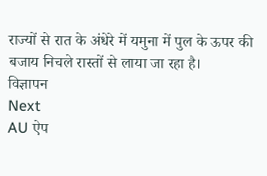राज्यों से रात के अंधेरे में यमुना में पुल के ऊपर की बजाय निचले रास्तों से लाया जा रहा है।
विज्ञापन
Next
AU ऐप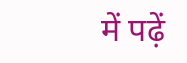में पढ़ें